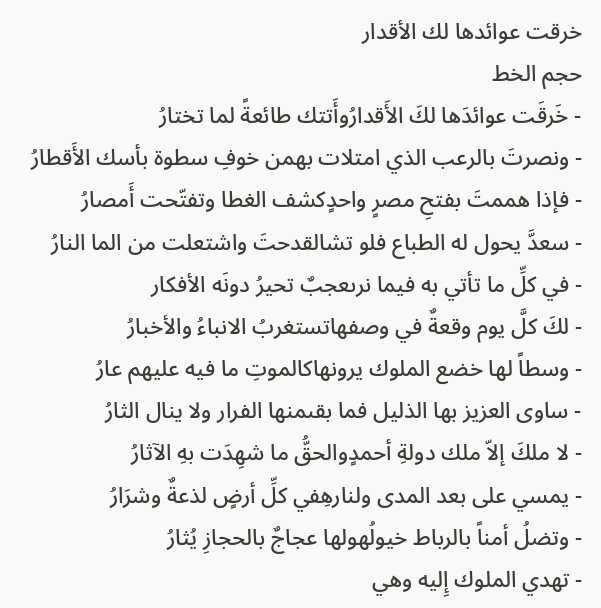خرقت عوائدها لك الأقدار
حجم الخط
- خَرقَت عوائدَها لكَ الأَقدارُوأَتتك طائعةً لما تختارُ
- ونصرتَ بالرعب الذي امتلات بهمن خوفِ سطوة بأسك الأَقطارُ
- فإذا هممتَ بفتحِ مصرٍ واحدٍكشف الغطا وتفتّحت أَمصارُ
- سعدَّ يحول له الطباع فلو تشالقدحتَ واشتعلت من الما النارُ
- في كلِّ ما تأتي به فيما نرىعجبٌ تحيرُ دونَه الأفكار
- لكَ كلَّ يوم وقعةٌ في وصفهاتستغربُ الانباءُ والأخبارُ
- وسطاً لها خضع الملوك يرونهاكالموتِ ما فيه عليهم عارُ
- ساوى العزيز بها الذليل فما بقىمنها الفرار ولا ينال الثارُ
- لا ملكَ إلاّ ملك دولةِ أحمدٍوالحقُّ ما شهِدَت بهِ الآثارُ
- يمسي على بعد المدى ولنارهِفي كلِّ أرضٍ لذعةٌ وشرَارُ
- وتضلُ أمناً بالرباط خيولُهولها عجاجٌ بالحجازِ يُثارُ
- تهدي الملوك إِليه وهي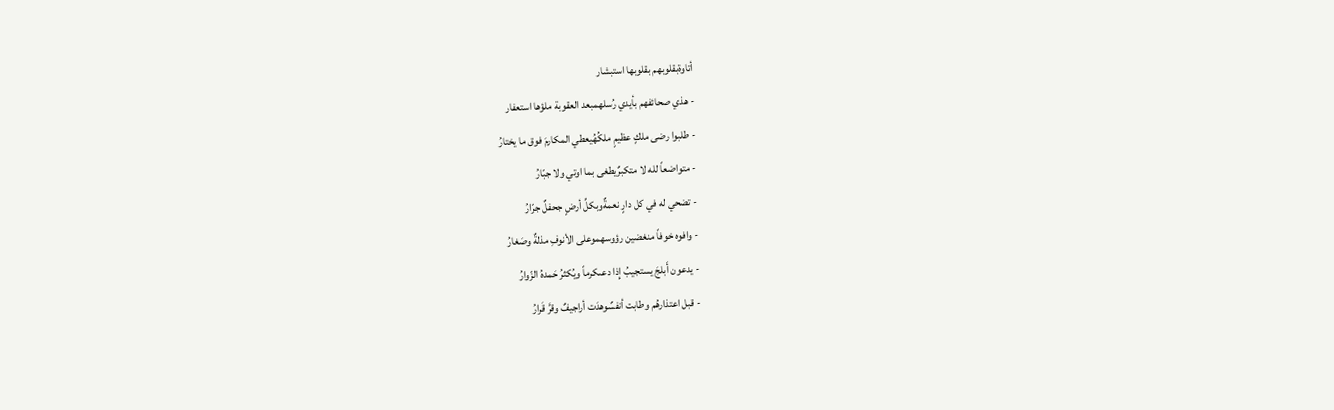أتاوةبقلوبهم بقلوبها استبشار
- هذي صحائفهم بأيدي رُسلهمبعد العقوبة ملؤها استعفار
- طلبوا رضى ملكٍ عظيمٍ ملكُهُيعطي المكارمَ فوق ما يختارُ
- متواضعاً لله لا متكبرٌيطغى بما اوتي ولا جبّارُ
- تضحي له في كل دارٍ نعمةٌوبكلِّ أرضٍ جحفلٌ جرّارُ
- وافوه خوفاً منغضين رؤوسهموعلى الأنوفِ مذلةٌ وصَغارُ
- يدعون أَبلجَ يستجيبُ إِذا دعىكرماً ويُكثرُ حَمدهُ الزّوارُ
- قبل اعتذارهُم وطابت أنفسٌوهدَت أراجيفٌ وقرَّ قَرارُ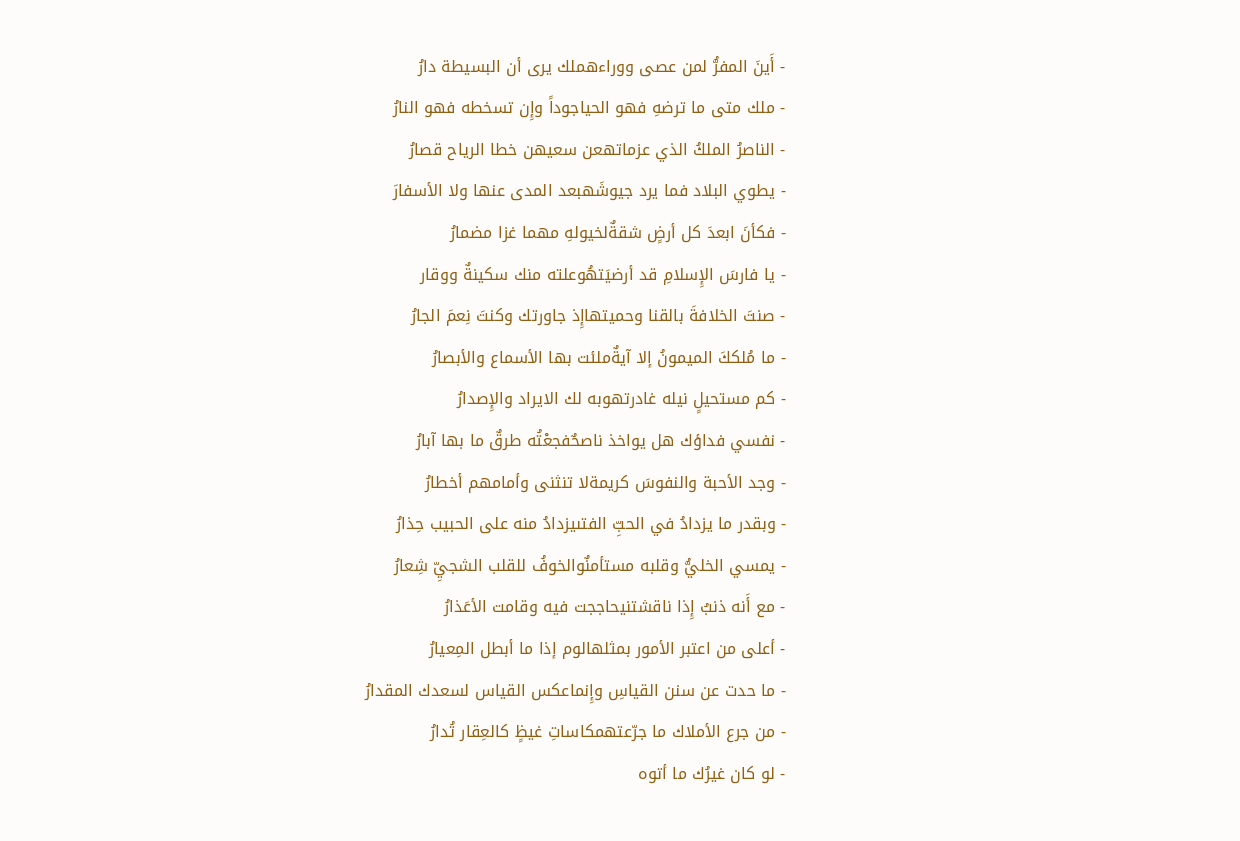- أَينَ المفرُّ لمن عصى ووراءهملك يرى أن البسيطة دارُ
- ملك متى ما ترضهِ فهو الحياجوداً وإِن تسخطه فهو النارُ
- الناصرُ الملكُ الذي عزماتهعن سعيهن خطا الرياح قصارُ
- يطوي البلاد فما يرد جيوشَهبعد المدى عنها ولا الأسفارَ
- فكأنَ ابعدَ كل أرضٍ شقةٌلخيولهِ مهما غزا مضمارُ
- يا فارسَ الإِسلامِ قد أرضيَتهُوعلته منك سكينةٌ ووقار
- صنتَ الخلافةَ بالقنا وحميتهاإِذ جاورتك وكنتَ نِعمَ الجارُ
- ما مُلككَ الميمونُ إلا آيةٌملئت بها الأسماع والأبصارُ
- كم مستحيلٍ نيله غادرتهوبه لك الايراد والإِصدارُ
- نفسي فداؤك هل يواخذ ناصحٌفجعْتُه طرقٌ ما بها آبارُ
- وجد الأحبة والنفوسَ كريمةلا تنثنى وأمامهم أخطارُ
- وبقدر ما يزدادُ في الحبِّ الفتىيزدادُ منه على الحبيب حِذارُ
- يمسي الخليُّ وقلبه مستأمنٌوالخوفُ للقلب الشجيِّ شِعارُ
- مع أَنه ذنبُ إِذا ناقشتنيحاججت فيه وقامت الأعَذارُ
- أعلى من اعتبر الأمور بمثلهالوم إذا ما أبطل المِعيارُ
- ما حدت عن سنن القياسِ وإِنماعكس القياس لسعدك المقدارُ
- من جرع الأملاك ما جرّعتهمكاساتِ غيظٍ كالعِقار تُدارُ
- لو كان غيرُك ما أتوه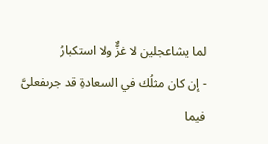لما يشاعجلين لا غزٌّ ولا استكبارُ
- إن كان مثلُك في السعادةِ قد جرىفعلىَّ فيما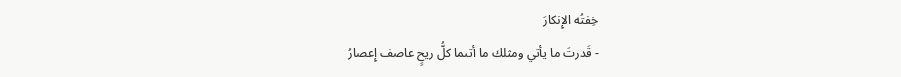خِفتُه الإِنكارَ
- قَدرتَ ما يأتي ومثلك ما أتىما كلُّ ريحٍ عاصف إِعصارُ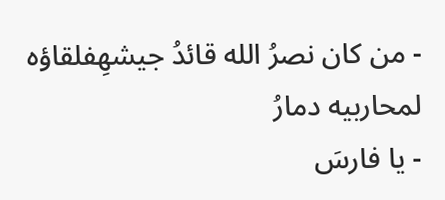- من كان نصرُ الله قائدُ جيشهِفلقاؤه لمحاربيه دمارُ
- يا فارسَ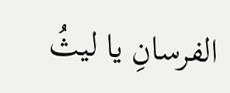الفرسانِ يا ليثُ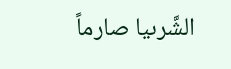الشَّرىيا صارماً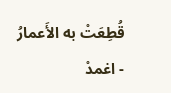قُطِعَتْ به الأَعمارُ
- اغمدْ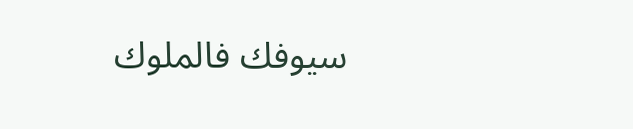سيوفك فالملوك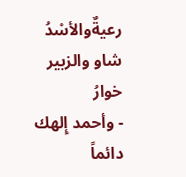رعيةٌوالأسْدُ شاو والزبير خوارُ
- وأحمد إِلهك دائماً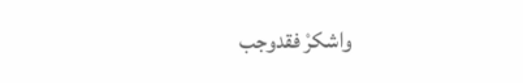واشكرْ فقدوجب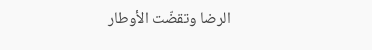الرضا وتقضّت الأوطار